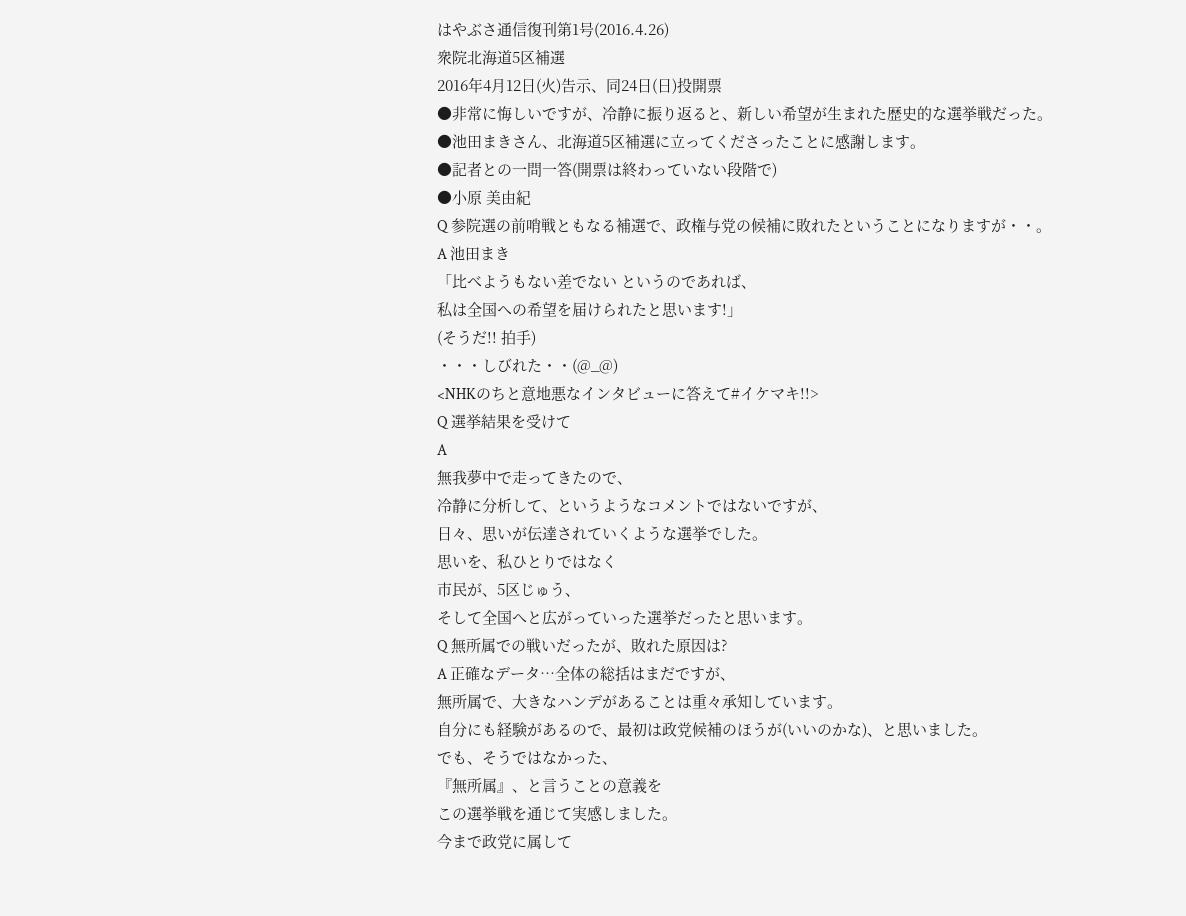はやぶさ通信復刊第1号(2016.4.26)
衆院北海道5区補選
2016年4月12日(火)告示、同24日(日)投開票
●非常に悔しいですが、冷静に振り返ると、新しい希望が生まれた歴史的な選挙戦だった。
●池田まきさん、北海道5区補選に立ってくださったことに感謝します。
●記者との一問一答(開票は終わっていない段階で)
●小原 美由紀
Q 参院選の前哨戦ともなる補選で、政権与党の候補に敗れたということになりますが・・。
A 池田まき
「比べようもない差でない というのであれば、
私は全国への希望を届けられたと思います!」
(そうだ!! 拍手)
・・・しびれた・・(@_@)
<NHKのちと意地悪なインタビューに答えて#イケマキ!!>
Q 選挙結果を受けて
A
無我夢中で走ってきたので、
冷静に分析して、というようなコメントではないですが、
日々、思いが伝達されていくような選挙でした。
思いを、私ひとりではなく
市民が、5区じゅう、
そして全国へと広がっていった選挙だったと思います。
Q 無所属での戦いだったが、敗れた原因は?
A 正確なデータ…全体の総括はまだですが、
無所属で、大きなハンデがあることは重々承知しています。
自分にも経験があるので、最初は政党候補のほうが(いいのかな)、と思いました。
でも、そうではなかった、
『無所属』、と言うことの意義を
この選挙戦を通じて実感しました。
今まで政党に属して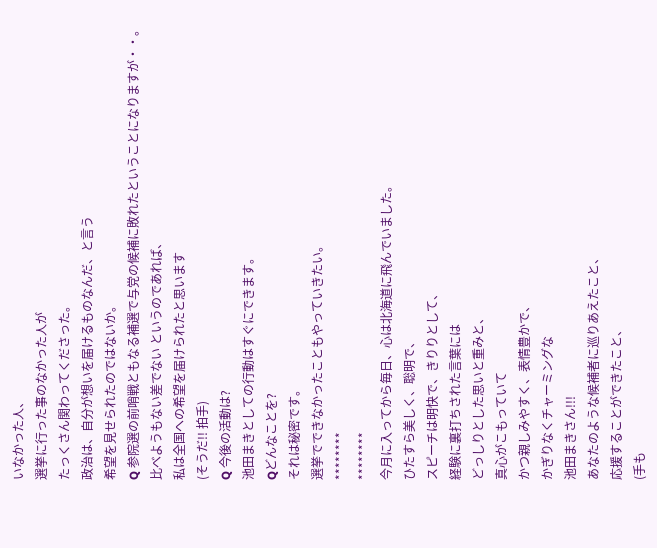いなかった人、
選挙に行った事のなかった人が
たっくさん関わってくださった。
政治は、自分が想いを届けるものなんだ、と言う
希望を見せられたのではないか。
Q 参院選の前哨戦ともなる補選で与党の候補に敗れたということになりますが・・。
比べようもない差でない というのであれば、
私は全国への希望を届けられたと思います
(そうだ!! 拍手)
Q 今後の活動は?
池田まきとしての行動はすぐにできます。
Qどんなことを?
それは秘密です。
選挙でできなかったこともやっていきたい。
********
********
今月に入ってから毎日、心は北海道に飛んでいました。
ひたすら美しく、聡明で、
スピーチは明快で、きりりとして、
経験に裏打ちされた言葉には
どっしりとした思いと重みと、
真心がこもっていて
かつ親しみやすく、表情豊かで、
かぎりなくチャーミングな
池田まきさん!!!
あなたのような候補者に巡りあえたこと、
応援することができたこと、
(手も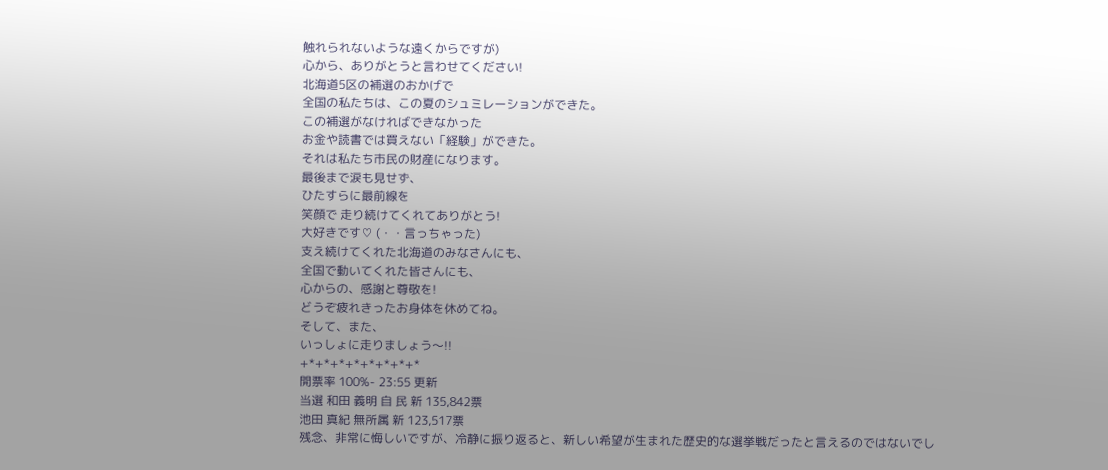触れられないような遠くからですが)
心から、ありがとうと言わせてください!
北海道5区の補選のおかげで
全国の私たちは、この夏のシュミレーションができた。
この補選がなければできなかった
お金や読書では買えない「経験」ができた。
それは私たち市民の財産になります。
最後まで涙も見せず、
ひたすらに最前線を
笑顔で 走り続けてくれてありがとう!
大好きです♡ (・・言っちゃった)
支え続けてくれた北海道のみなさんにも、
全国で動いてくれた皆さんにも、
心からの、感謝と尊敬を!
どうぞ疲れきったお身体を休めてね。
そして、また、
いっしょに走りましょう〜!!
+*+*+*+*+*+*+*+*
開票率 100%- 23:55 更新
当選 和田 義明 自 民 新 135,842票
池田 真紀 無所属 新 123,517票
残念、非常に悔しいですが、冷静に振り返ると、新しい希望が生まれた歴史的な選挙戦だったと言えるのではないでし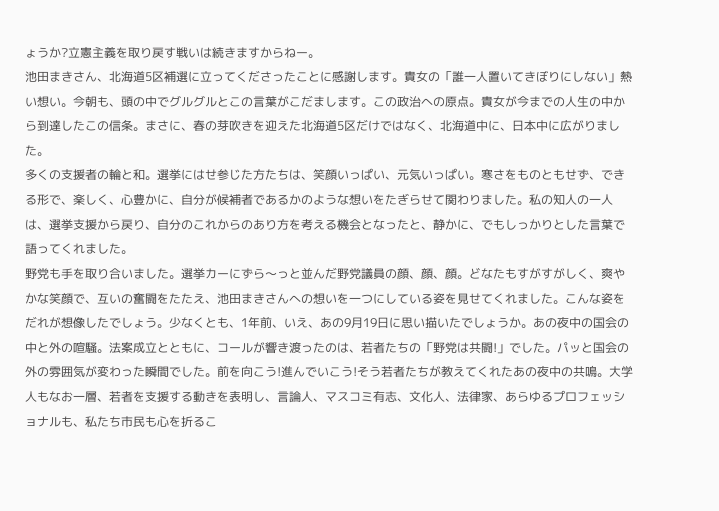ょうか?立憲主義を取り戻す戦いは続きますからねー。
池田まきさん、北海道5区補選に立ってくださったことに感謝します。貴女の「誰一人置いてきぼりにしない」熱い想い。今朝も、頭の中でグルグルとこの言葉がこだまします。この政治への原点。貴女が今までの人生の中から到達したこの信条。まさに、春の芽吹きを迎えた北海道5区だけではなく、北海道中に、日本中に広がりました。
多くの支援者の輪と和。選挙にはせ参じた方たちは、笑顔いっぱい、元気いっぱい。寒さをものともせず、できる形で、楽しく、心豊かに、自分が候補者であるかのような想いをたぎらせて関わりました。私の知人の一人は、選挙支援から戻り、自分のこれからのあり方を考える機会となったと、静かに、でもしっかりとした言葉で語ってくれました。
野党も手を取り合いました。選挙カーにずら〜っと並んだ野党議員の顔、顔、顔。どなたもすがすがしく、爽やかな笑顔で、互いの奮闘をたたえ、池田まきさんへの想いを一つにしている姿を見せてくれました。こんな姿をだれが想像したでしょう。少なくとも、1年前、いえ、あの9月19日に思い描いたでしょうか。あの夜中の国会の中と外の喧騒。法案成立とともに、コールが響き渡ったのは、若者たちの「野党は共闘!」でした。パッと国会の外の雰囲気が変わった瞬間でした。前を向こう!進んでいこう!そう若者たちが教えてくれたあの夜中の共鳴。大学人もなお一層、若者を支援する動きを表明し、言論人、マスコミ有志、文化人、法律家、あらゆるプロフェッショナルも、私たち市民も心を折るこ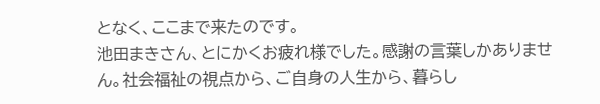となく、ここまで来たのです。
池田まきさん、とにかくお疲れ様でした。感謝の言葉しかありません。社会福祉の視点から、ご自身の人生から、暮らし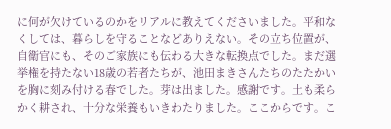に何が欠けているのかをリアルに教えてくださいました。平和なくしては、暮らしを守ることなどありえない。その立ち位置が、自衛官にも、そのご家族にも伝わる大きな転換点でした。まだ選挙権を持たない18歳の若者たちが、池田まきさんたちのたたかいを胸に刻み付ける春でした。芽は出ました。感謝です。土も柔らかく耕され、十分な栄養もいきわたりました。ここからです。こ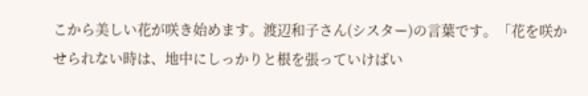こから美しい花が咲き始めます。渡辺和子さん(シスター)の言葉です。「花を咲かせられない時は、地中にしっかりと根を張っていけばい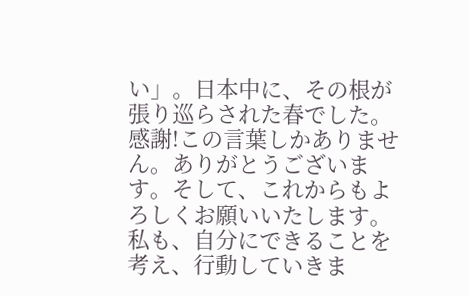い」。日本中に、その根が張り巡らされた春でした。感謝!この言葉しかありません。ありがとうございます。そして、これからもよろしくお願いいたします。私も、自分にできることを考え、行動していきま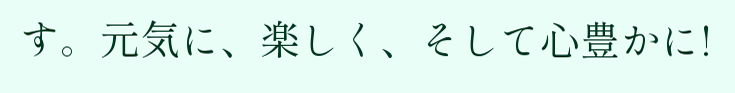す。元気に、楽しく、そして心豊かに!